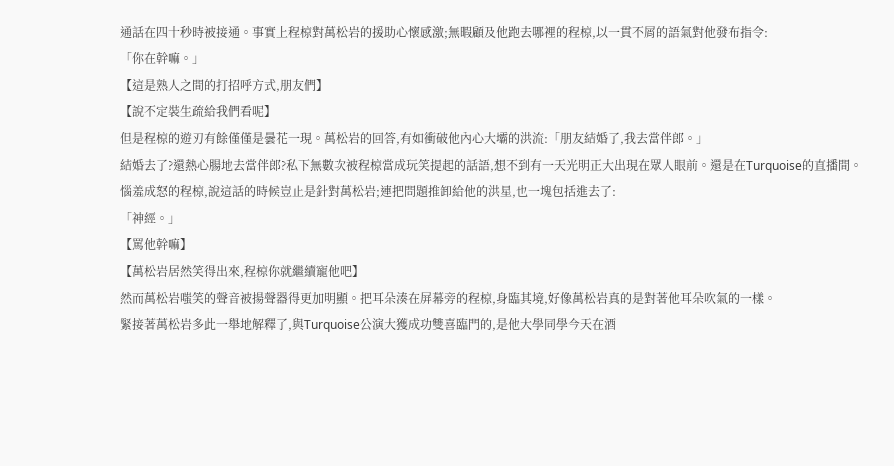通話在四十秒時被接通。事實上程椋對萬松岩的援助心懷感激;無暇顧及他跑去哪裡的程椋,以一貫不屑的語氣對他發布指令:
「你在幹嘛。」
【這是熟人之間的打招呼方式,朋友們】
【說不定裝生疏給我們看呢】
但是程椋的遊刃有餘僅僅是曇花一現。萬松岩的回答,有如衝破他內心大壩的洪流:「朋友結婚了,我去當伴郎。」
結婚去了?還熱心腸地去當伴郎?私下無數次被程椋當成玩笑提起的話語,想不到有一天光明正大出現在眾人眼前。還是在Turquoise的直播間。
惱羞成怒的程椋,說這話的時候豈止是針對萬松岩;連把問題推卸給他的洪星,也一塊包括進去了:
「神經。」
【罵他幹嘛】
【萬松岩居然笑得出來,程椋你就繼續寵他吧】
然而萬松岩嗤笑的聲音被揚聲器得更加明顯。把耳朵湊在屏幕旁的程椋,身臨其境,好像萬松岩真的是對著他耳朵吹氣的一樣。
緊接著萬松岩多此一舉地解釋了,與Turquoise公演大獲成功雙喜臨門的,是他大學同學今天在酒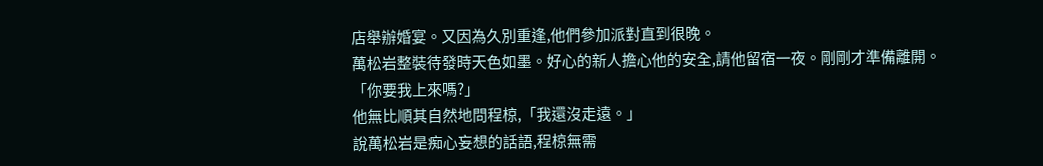店舉辦婚宴。又因為久別重逢,他們參加派對直到很晚。
萬松岩整裝待發時天色如墨。好心的新人擔心他的安全,請他留宿一夜。剛剛才準備離開。
「你要我上來嗎?」
他無比順其自然地問程椋,「我還沒走遠。」
說萬松岩是痴心妄想的話語,程椋無需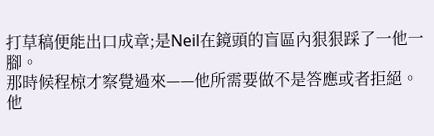打草稿便能出口成章;是Neil在鏡頭的盲區內狠狠踩了一他一腳。
那時候程椋才察覺過來——他所需要做不是答應或者拒絕。他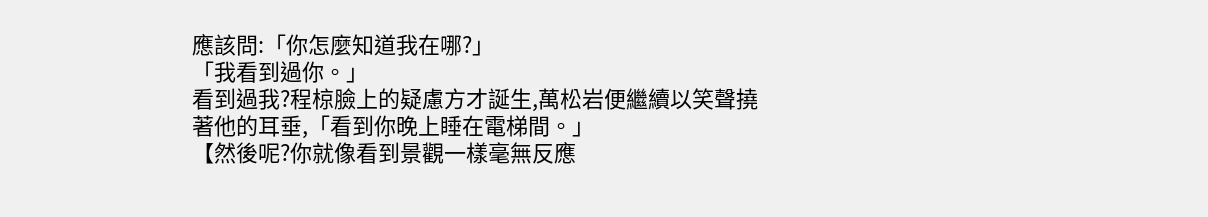應該問:「你怎麼知道我在哪?」
「我看到過你。」
看到過我?程椋臉上的疑慮方才誕生,萬松岩便繼續以笑聲撓著他的耳垂,「看到你晚上睡在電梯間。」
【然後呢?你就像看到景觀一樣毫無反應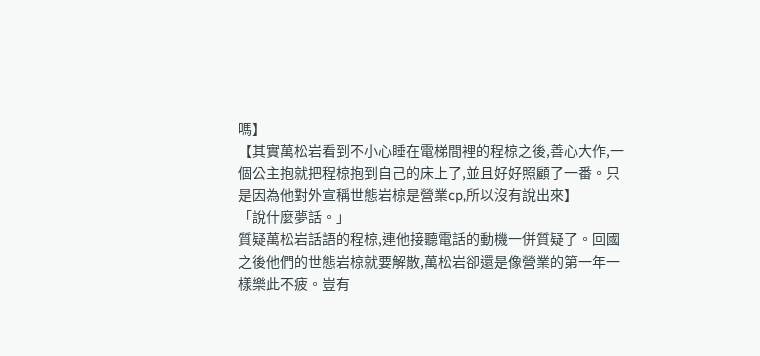嗎】
【其實萬松岩看到不小心睡在電梯間裡的程椋之後,善心大作,一個公主抱就把程椋抱到自己的床上了,並且好好照顧了一番。只是因為他對外宣稱世態岩椋是營業cp,所以沒有說出來】
「說什麼夢話。」
質疑萬松岩話語的程椋,連他接聽電話的動機一併質疑了。回國之後他們的世態岩椋就要解散,萬松岩卻還是像營業的第一年一樣樂此不疲。豈有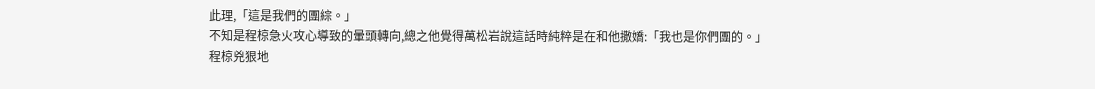此理,「這是我們的團綜。」
不知是程椋急火攻心導致的暈頭轉向,總之他覺得萬松岩說這話時純粹是在和他撒嬌:「我也是你們團的。」
程椋兇狠地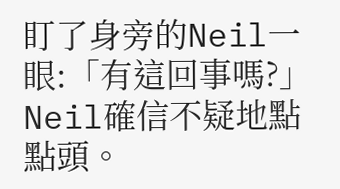盯了身旁的Neil一眼:「有這回事嗎?」
Neil確信不疑地點點頭。